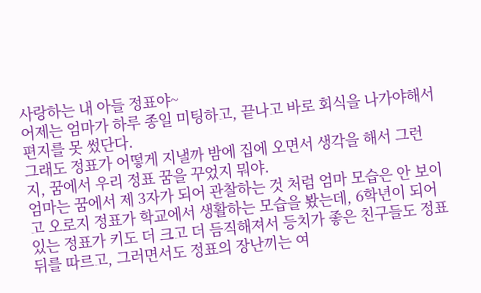사랑하는 내 아들 정표야~
어제는 엄마가 하루 종일 미팅하고, 끝나고 바로 회식을 나가야해서 편지를 못 썼단다.
그래도 정표가 어떻게 지낼까 밤에 집에 오면서 생각을 해서 그런지, 꿈에서 우리 정표 꿈을 꾸었지 뭐야.
엄마는 꿈에서 제 3자가 되어 관찰하는 것 처럼 엄마 모습은 안 보이고 오로지 정표가 학교에서 생활하는 모습을 봤는데, 6학년이 되어 있는 정표가 키도 더 크고 더 듬직해져서 등치가 좋은 친구들도 정표 뒤를 따르고, 그러면서도 정표의 장난끼는 여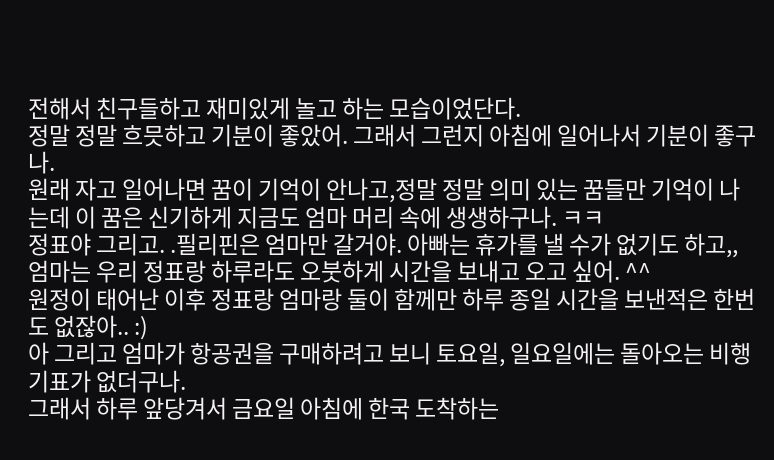전해서 친구들하고 재미있게 놀고 하는 모습이었단다.
정말 정말 흐믓하고 기분이 좋았어. 그래서 그런지 아침에 일어나서 기분이 좋구나.
원래 자고 일어나면 꿈이 기억이 안나고,정말 정말 의미 있는 꿈들만 기억이 나는데 이 꿈은 신기하게 지금도 엄마 머리 속에 생생하구나. ㅋㅋ
정표야 그리고. .필리핀은 엄마만 갈거야. 아빠는 휴가를 낼 수가 없기도 하고,, 엄마는 우리 정표랑 하루라도 오붓하게 시간을 보내고 오고 싶어. ^^
원정이 태어난 이후 정표랑 엄마랑 둘이 함께만 하루 종일 시간을 보낸적은 한번도 없잖아.. :)
아 그리고 엄마가 항공권을 구매하려고 보니 토요일, 일요일에는 돌아오는 비행기표가 없더구나.
그래서 하루 앞당겨서 금요일 아침에 한국 도착하는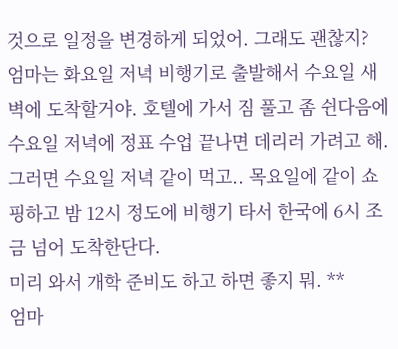것으로 일정을 변경하게 되었어. 그래도 괜찮지?
엄마는 화요일 저녁 비행기로 출발해서 수요일 새벽에 도착할거야. 호텔에 가서 짐 풀고 좀 쉰다음에 수요일 저녁에 정표 수업 끝나면 데리러 가려고 해. 그러면 수요일 저녁 같이 먹고.. 목요일에 같이 쇼핑하고 밤 12시 정도에 비행기 타서 한국에 6시 조금 넘어 도착한단다.
미리 와서 개학 준비도 하고 하면 좋지 뭐. **
엄마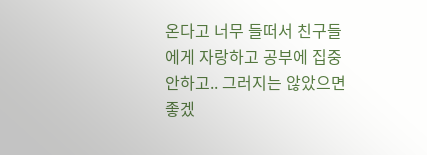온다고 너무 들떠서 친구들에게 자랑하고 공부에 집중안하고.. 그러지는 않았으면 좋겠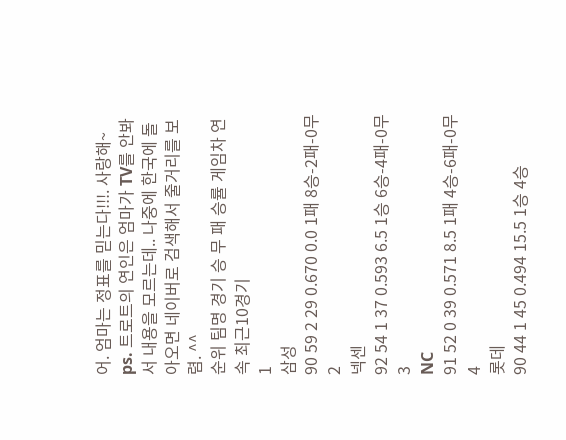어. 엄마는 정표를 믿는다!!!. 사랑해~
ps. 트로트의 연인은 엄마가 TV를 안봐서 내용을 모르는데.. 나중에 한국에 돌아오면 네이버로 검색해서 줄거리를 보렴. ^^
순위 팀명 경기 승 무 패 승률 게임차 연속 최근10경기
1
삼성
90 59 2 29 0.670 0.0 1패 8승-2패-0무
2
넥센
92 54 1 37 0.593 6.5 1승 6승-4패-0무
3
NC
91 52 0 39 0.571 8.5 1패 4승-6패-0무
4
롯데
90 44 1 45 0.494 15.5 1승 4승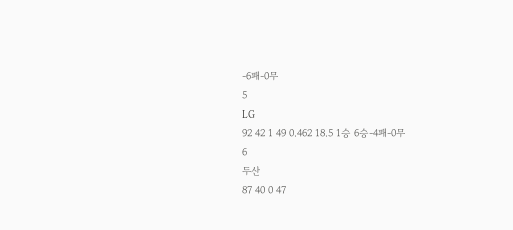-6패-0무
5
LG
92 42 1 49 0.462 18.5 1승 6승-4패-0무
6
두산
87 40 0 47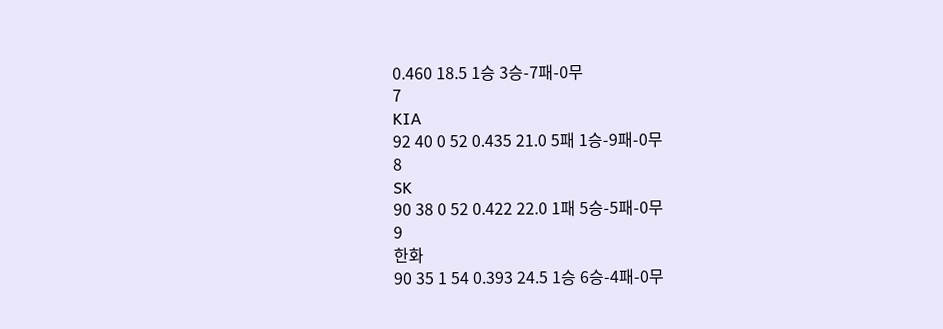0.460 18.5 1승 3승-7패-0무
7
KIA
92 40 0 52 0.435 21.0 5패 1승-9패-0무
8
SK
90 38 0 52 0.422 22.0 1패 5승-5패-0무
9
한화
90 35 1 54 0.393 24.5 1승 6승-4패-0무